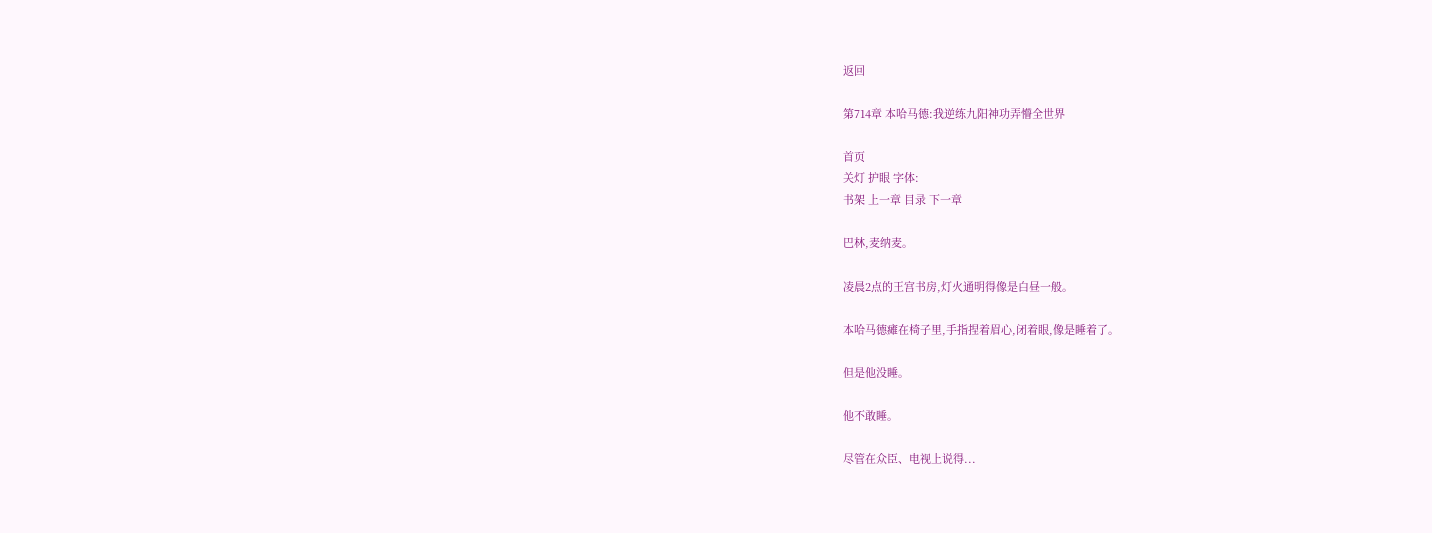返回

第714章 本哈马德:我逆练九阳神功弄懵全世界

首页
关灯 护眼 字体:
书架 上一章 目录 下一章

巴林,麦纳麦。

凌晨2点的王宫书房,灯火通明得像是白昼一般。

本哈马德瘫在椅子里,手指捏着眉心,闭着眼,像是睡着了。

但是他没睡。

他不敢睡。

尽管在众臣、电视上说得...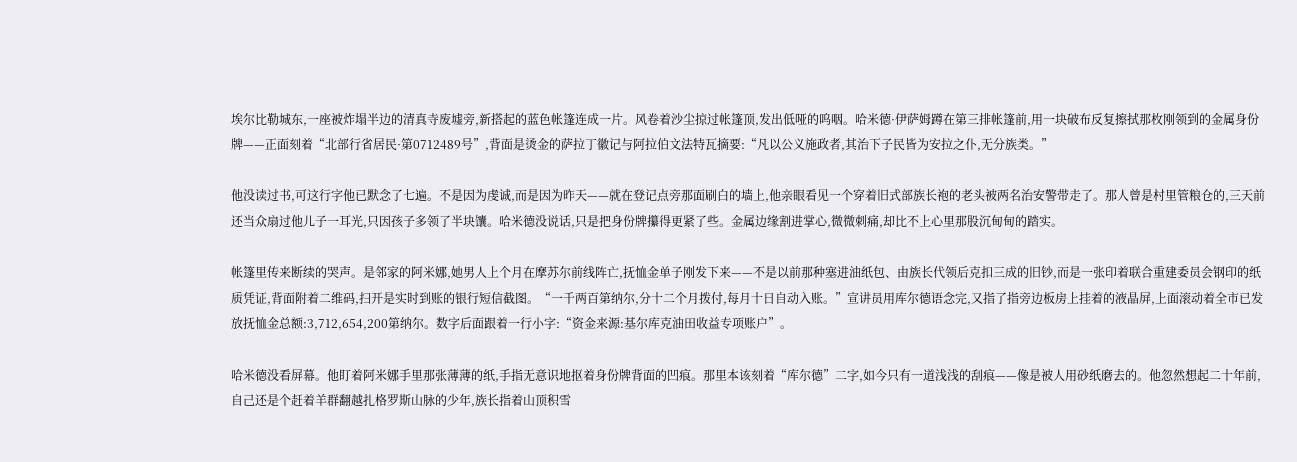埃尔比勒城东,一座被炸塌半边的清真寺废墟旁,新搭起的蓝色帐篷连成一片。风卷着沙尘掠过帐篷顶,发出低哑的呜咽。哈米德·伊萨姆蹲在第三排帐篷前,用一块破布反复擦拭那枚刚领到的金属身份牌——正面刻着“北部行省居民·第0712489号”,背面是烫金的萨拉丁徽记与阿拉伯文法特瓦摘要:“凡以公义施政者,其治下子民皆为安拉之仆,无分族类。”

他没读过书,可这行字他已默念了七遍。不是因为虔诚,而是因为昨天——就在登记点旁那面刷白的墙上,他亲眼看见一个穿着旧式部族长袍的老头被两名治安警带走了。那人曾是村里管粮仓的,三天前还当众扇过他儿子一耳光,只因孩子多领了半块馕。哈米德没说话,只是把身份牌攥得更紧了些。金属边缘割进掌心,微微刺痛,却比不上心里那股沉甸甸的踏实。

帐篷里传来断续的哭声。是邻家的阿米娜,她男人上个月在摩苏尔前线阵亡,抚恤金单子刚发下来——不是以前那种塞进油纸包、由族长代领后克扣三成的旧钞,而是一张印着联合重建委员会钢印的纸质凭证,背面附着二维码,扫开是实时到账的银行短信截图。“一千两百第纳尔,分十二个月拨付,每月十日自动入账。”宣讲员用库尔德语念完,又指了指旁边板房上挂着的液晶屏,上面滚动着全市已发放抚恤金总额:3,712,654,200第纳尔。数字后面跟着一行小字:“资金来源:基尔库克油田收益专项账户”。

哈米德没看屏幕。他盯着阿米娜手里那张薄薄的纸,手指无意识地抠着身份牌背面的凹痕。那里本该刻着“库尔德”二字,如今只有一道浅浅的刮痕——像是被人用砂纸磨去的。他忽然想起二十年前,自己还是个赶着羊群翻越扎格罗斯山脉的少年,族长指着山顶积雪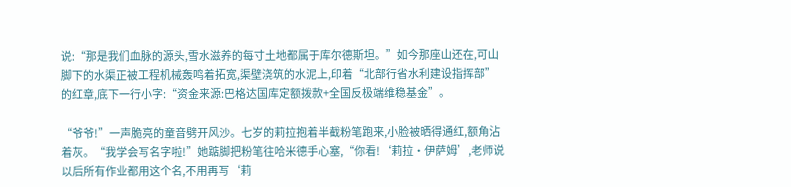说:“那是我们血脉的源头,雪水滋养的每寸土地都属于库尔德斯坦。”如今那座山还在,可山脚下的水渠正被工程机械轰鸣着拓宽,渠壁浇筑的水泥上,印着“北部行省水利建设指挥部”的红章,底下一行小字:“资金来源:巴格达国库定额拨款+全国反极端维稳基金”。

“爷爷!”一声脆亮的童音劈开风沙。七岁的莉拉抱着半截粉笔跑来,小脸被晒得通红,额角沾着灰。“我学会写名字啦!”她踮脚把粉笔往哈米德手心塞,“你看!‘莉拉·伊萨姆’,老师说以后所有作业都用这个名,不用再写‘莉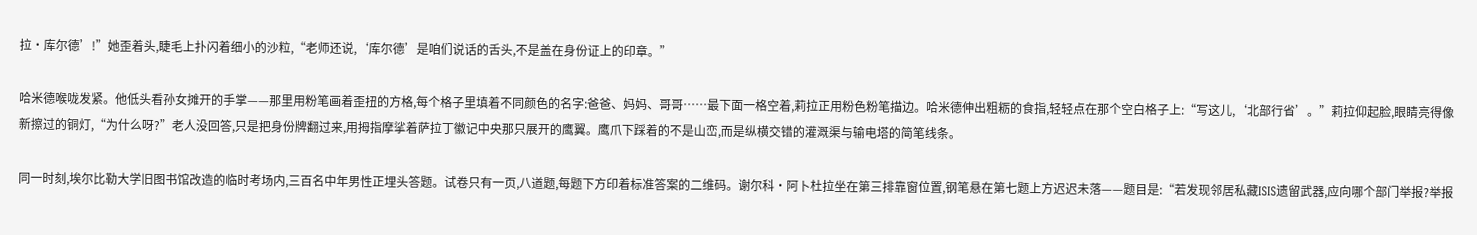拉·库尔德’!”她歪着头,睫毛上扑闪着细小的沙粒,“老师还说,‘库尔德’是咱们说话的舌头,不是盖在身份证上的印章。”

哈米德喉咙发紧。他低头看孙女摊开的手掌——那里用粉笔画着歪扭的方格,每个格子里填着不同颜色的名字:爸爸、妈妈、哥哥……最下面一格空着,莉拉正用粉色粉笔描边。哈米德伸出粗粝的食指,轻轻点在那个空白格子上:“写这儿,‘北部行省’。”莉拉仰起脸,眼睛亮得像新擦过的铜灯,“为什么呀?”老人没回答,只是把身份牌翻过来,用拇指摩挲着萨拉丁徽记中央那只展开的鹰翼。鹰爪下踩着的不是山峦,而是纵横交错的灌溉渠与输电塔的简笔线条。

同一时刻,埃尔比勒大学旧图书馆改造的临时考场内,三百名中年男性正埋头答题。试卷只有一页,八道题,每题下方印着标准答案的二维码。谢尔科·阿卜杜拉坐在第三排靠窗位置,钢笔悬在第七题上方迟迟未落——题目是:“若发现邻居私藏ISIS遗留武器,应向哪个部门举报?举报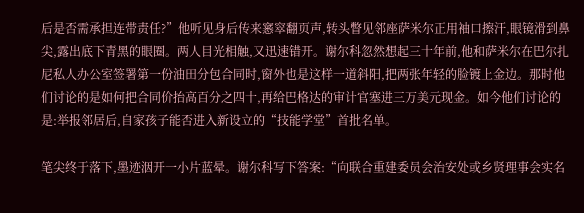后是否需承担连带责任?”他听见身后传来窸窣翻页声,转头瞥见邻座萨米尔正用袖口擦汗,眼镜滑到鼻尖,露出底下青黑的眼圈。两人目光相触,又迅速错开。谢尔科忽然想起三十年前,他和萨米尔在巴尔扎尼私人办公室签署第一份油田分包合同时,窗外也是这样一道斜阳,把两张年轻的脸镀上金边。那时他们讨论的是如何把合同价抬高百分之四十,再给巴格达的审计官塞进三万美元现金。如今他们讨论的是:举报邻居后,自家孩子能否进入新设立的“技能学堂”首批名单。

笔尖终于落下,墨迹洇开一小片蓝晕。谢尔科写下答案:“向联合重建委员会治安处或乡贤理事会实名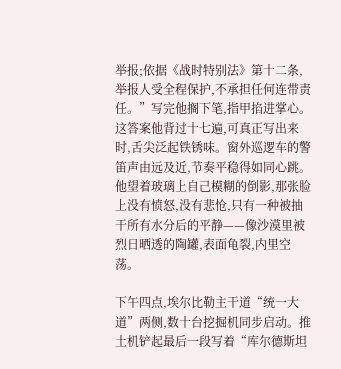举报;依据《战时特别法》第十二条,举报人受全程保护,不承担任何连带责任。”写完他搁下笔,指甲掐进掌心。这答案他背过十七遍,可真正写出来时,舌尖泛起铁锈味。窗外巡逻车的警笛声由远及近,节奏平稳得如同心跳。他望着玻璃上自己模糊的倒影,那张脸上没有愤怒,没有悲怆,只有一种被抽干所有水分后的平静——像沙漠里被烈日晒透的陶罐,表面龟裂,内里空荡。

下午四点,埃尔比勒主干道“统一大道”两侧,数十台挖掘机同步启动。推土机铲起最后一段写着“库尔德斯坦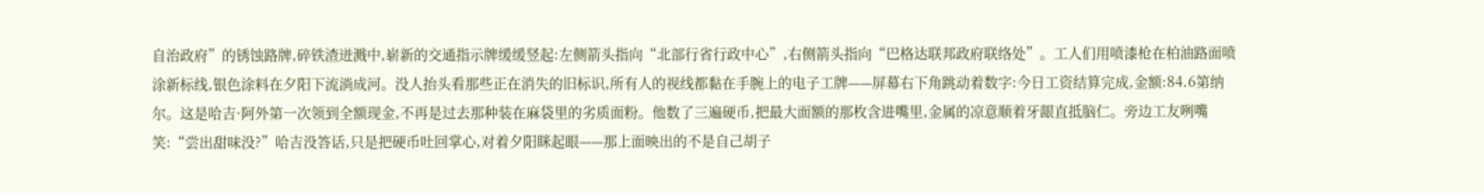自治政府”的锈蚀路牌,碎铁渣迸溅中,崭新的交通指示牌缓缓竖起:左侧箭头指向“北部行省行政中心”,右侧箭头指向“巴格达联邦政府联络处”。工人们用喷漆枪在柏油路面喷涂新标线,银色涂料在夕阳下流淌成河。没人抬头看那些正在消失的旧标识,所有人的视线都黏在手腕上的电子工牌——屏幕右下角跳动着数字:今日工资结算完成,金额:84.6第纳尔。这是哈吉·阿外第一次领到全额现金,不再是过去那种装在麻袋里的劣质面粉。他数了三遍硬币,把最大面额的那枚含进嘴里,金属的凉意顺着牙龈直抵脑仁。旁边工友咧嘴笑:“尝出甜味没?”哈吉没答话,只是把硬币吐回掌心,对着夕阳眯起眼——那上面映出的不是自己胡子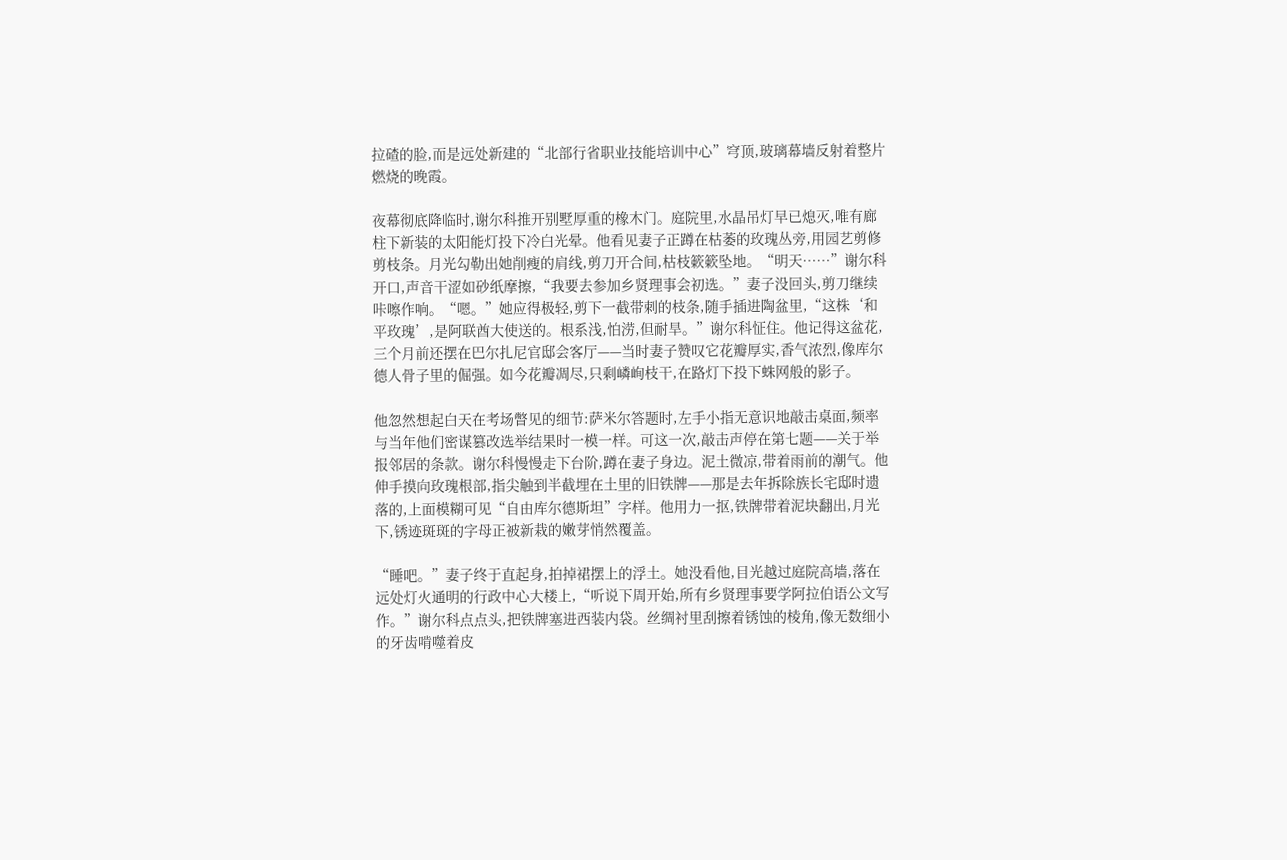拉碴的脸,而是远处新建的“北部行省职业技能培训中心”穹顶,玻璃幕墙反射着整片燃烧的晚霞。

夜幕彻底降临时,谢尔科推开别墅厚重的橡木门。庭院里,水晶吊灯早已熄灭,唯有廊柱下新装的太阳能灯投下冷白光晕。他看见妻子正蹲在枯萎的玫瑰丛旁,用园艺剪修剪枝条。月光勾勒出她削瘦的肩线,剪刀开合间,枯枝簌簌坠地。“明天……”谢尔科开口,声音干涩如砂纸摩擦,“我要去参加乡贤理事会初选。”妻子没回头,剪刀继续咔嚓作响。“嗯。”她应得极轻,剪下一截带刺的枝条,随手插进陶盆里,“这株‘和平玫瑰’,是阿联酋大使送的。根系浅,怕涝,但耐旱。”谢尔科怔住。他记得这盆花,三个月前还摆在巴尔扎尼官邸会客厅——当时妻子赞叹它花瓣厚实,香气浓烈,像库尔德人骨子里的倔强。如今花瓣凋尽,只剩嶙峋枝干,在路灯下投下蛛网般的影子。

他忽然想起白天在考场瞥见的细节:萨米尔答题时,左手小指无意识地敲击桌面,频率与当年他们密谋篡改选举结果时一模一样。可这一次,敲击声停在第七题——关于举报邻居的条款。谢尔科慢慢走下台阶,蹲在妻子身边。泥土微凉,带着雨前的潮气。他伸手摸向玫瑰根部,指尖触到半截埋在土里的旧铁牌——那是去年拆除族长宅邸时遗落的,上面模糊可见“自由库尔德斯坦”字样。他用力一抠,铁牌带着泥块翻出,月光下,锈迹斑斑的字母正被新栽的嫩芽悄然覆盖。

“睡吧。”妻子终于直起身,拍掉裙摆上的浮土。她没看他,目光越过庭院高墙,落在远处灯火通明的行政中心大楼上,“听说下周开始,所有乡贤理事要学阿拉伯语公文写作。”谢尔科点点头,把铁牌塞进西装内袋。丝绸衬里刮擦着锈蚀的棱角,像无数细小的牙齿啃噬着皮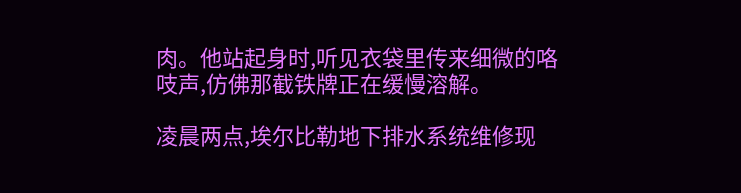肉。他站起身时,听见衣袋里传来细微的咯吱声,仿佛那截铁牌正在缓慢溶解。

凌晨两点,埃尔比勒地下排水系统维修现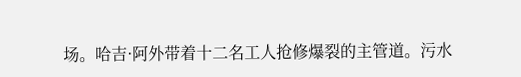场。哈吉·阿外带着十二名工人抢修爆裂的主管道。污水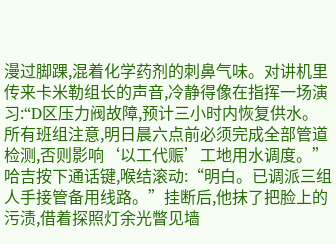漫过脚踝,混着化学药剂的刺鼻气味。对讲机里传来卡米勒组长的声音,冷静得像在指挥一场演习:“D区压力阀故障,预计三小时内恢复供水。所有班组注意,明日晨六点前必须完成全部管道检测,否则影响‘以工代赈’工地用水调度。”哈吉按下通话键,喉结滚动:“明白。已调派三组人手接管备用线路。”挂断后,他抹了把脸上的污渍,借着探照灯余光瞥见墙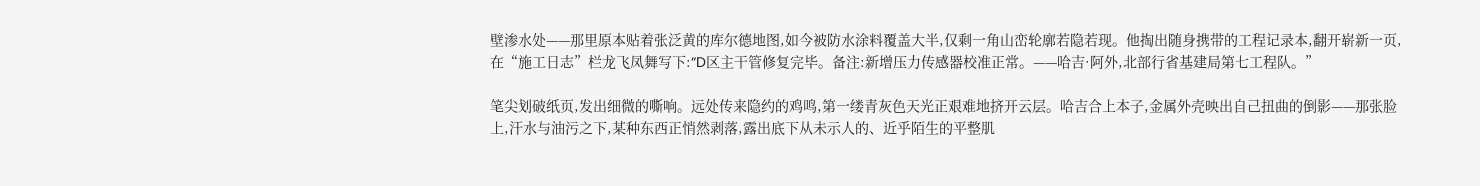壁渗水处——那里原本贴着张泛黄的库尔德地图,如今被防水涂料覆盖大半,仅剩一角山峦轮廓若隐若现。他掏出随身携带的工程记录本,翻开崭新一页,在“施工日志”栏龙飞凤舞写下:“D区主干管修复完毕。备注:新增压力传感器校准正常。——哈吉·阿外,北部行省基建局第七工程队。”

笔尖划破纸页,发出细微的嘶响。远处传来隐约的鸡鸣,第一缕青灰色天光正艰难地挤开云层。哈吉合上本子,金属外壳映出自己扭曲的倒影——那张脸上,汗水与油污之下,某种东西正悄然剥落,露出底下从未示人的、近乎陌生的平整肌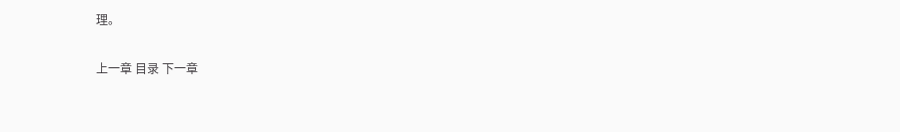理。

上一章 目录 下一章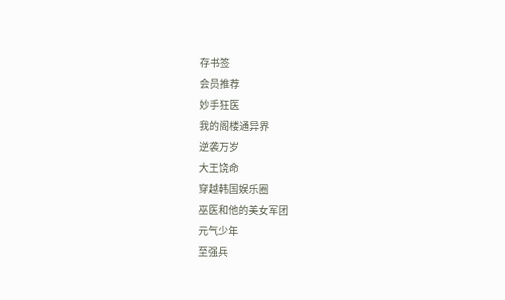存书签
会员推荐
妙手狂医
我的阁楼通异界
逆袭万岁
大王饶命
穿越韩国娱乐圈
巫医和他的美女军团
元气少年
至强兵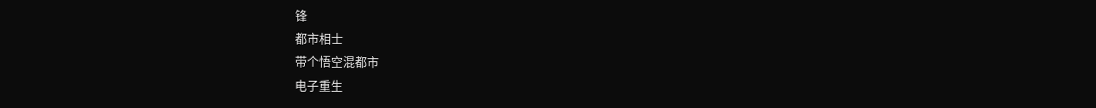锋
都市相士
带个悟空混都市
电子重生